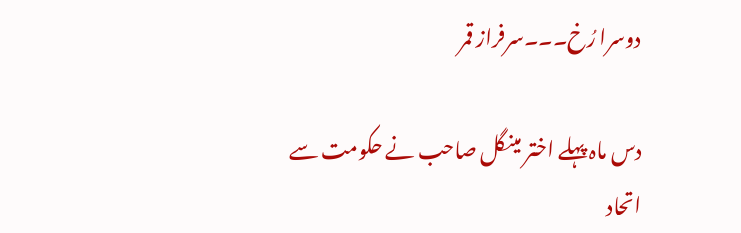دوسرا رُخ۔۔۔سرفراز قمر

دس ماہ پہلے اختر مینگل صاحب نے حکومت سے اتحاد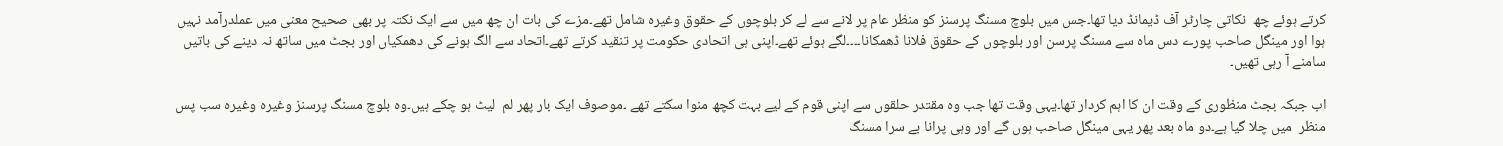کرتے ہوئے چھ  نکاتی چارٹر آف ڈیمانڈ دیا تھا۔جس میں بلوچ مسنگ پرسنز کو منظر عام پر لانے سے لے کر بلوچوں کے حقوق وغیرہ شامل تھے۔مزے کی بات ان چھ میں سے ایک نکتہ پر بھی صحیح معنی میں عملدرآمد نہیں ہوا اور مینگل صاحب پورے دس ماہ سے مسنگ پرسن اور بلوچوں کے حقوق فلانا ڈھمکانا۔۔۔۔لگے ہوئے تھے۔اپنی ہی اتحادی حکومت پر تنقید کرتے تھے۔اتحاد سے الگ ہونے کی دھمکیاں اور بجٹ میں ساتھ نہ دینے کی باتیں سامنے آ رہی تھیں۔

اب جبکہ بجٹ منظوری کے وقت ان کا اہم کردار تھا۔یہی وقت تھا جب وہ مقتدر حلقوں سے اپنی قوم کے لیے بہت کچھ منوا سکتے تھے ۔موصوف ایک بار پھر لم  لیٹ ہو چکے ہیں۔وہ بلوچ مسنگ پرسنز وغیرہ وغیرہ سب پس منظر  میں چلا گیا ہے۔دو ماہ بعد پھر یہی مینگل صاحب ہوں گے اور وہی پرانا بے سرا مسنگ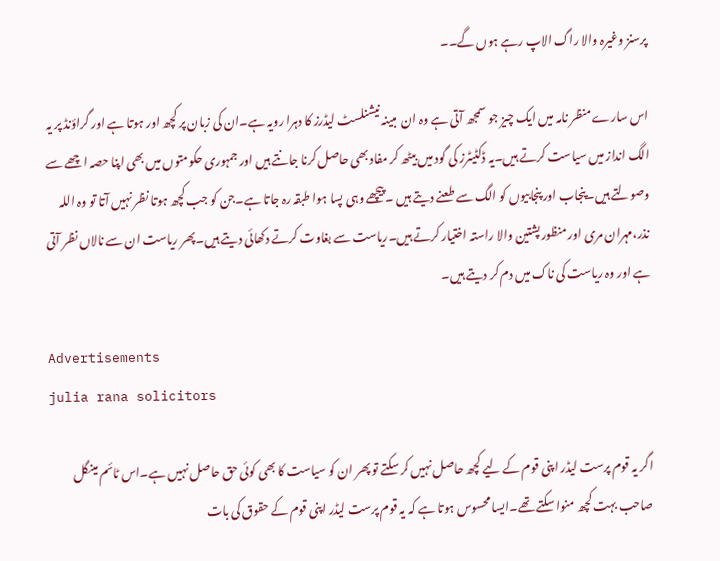پرسنز وغیرہ والا راگ الاپ رہے ہوں گے۔۔

اس سارے منظر نامہ میں ایک چیز جو سمجھ آتی ہے وہ ان  مبینہ نیشنلسٹ لیڈرز کا دہرا رویہ ہے۔ان کی زبان پر کچھ اور ہوتا ہے اور گراؤنڈ پر یہ الگ انداز میں سیاست کرتے ہیں۔یہ ڈکٹیٹرز کی گود میں بیٹھ کر مفاد بھی حاصل کرنا جانتے ہیں اور جمہوری حکومتوں میں بھی اپنا حصہ اچھے سے وصولتے ہیں۔پنجاب اور پنجابیوں کو الگ سے طعنے دیتے ہیں ۔پیچھے وہی پسا ہوا طبقہ رہ جاتا ہے۔جن کو جب کچھ ہوتا نظر نہیں آتا تو وہ اللہ نذر،مہران مری اور منظور پشتین والا راستہ اختیار کرتے ہیں۔ریاست سے بغاوت کرتے دکھائی دیتے ہیں۔پھر ریاست ان سے نالاں نظر آتی ہے اور وہ ریاست کی ناک میں دم کر دیتے ہیں۔

Advertisements
julia rana solicitors

اگر یہ قوم پرست لیڈر اپنی قوم کے لیے کچھ حاصل نہیں کر سکتے تو پھر ان کو سیاست کا بھی کوئی حق حاصل نہیں ہے۔اس ٹائم مینگل صاحب بہت کچھ منوا سکتے تھے۔ایسا محسوس ہوتا ہے کہ یہ قوم پرست لیڈر اپنی قوم کے حقوق کی بات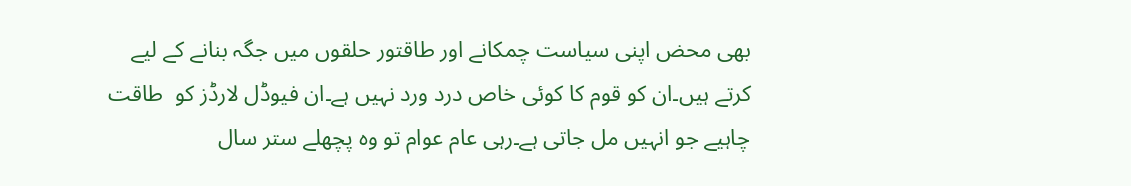بھی محض اپنی سیاست چمکانے اور طاقتور حلقوں میں جگہ بنانے کے لیے کرتے ہیں۔ان کو قوم کا کوئی خاص درد ورد نہیں ہے۔ان فیوڈل لارڈز کو  طاقت  چاہیے جو انہیں مل جاتی ہے۔رہی عام عوام تو وہ پچھلے ستر سال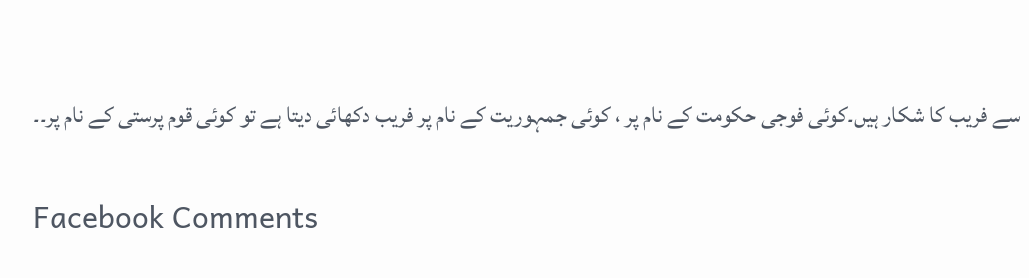سے فریب کا شکار ہیں۔کوئی فوجی حکومت کے نام پر ، کوئی جمہوریت کے نام پر فریب دکھائی دیتا ہے تو کوئی قوم پرستی کے نام پر۔۔

Facebook Comments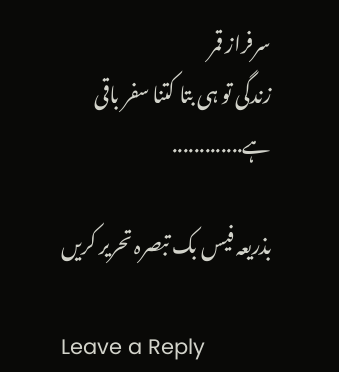سرفراز قمر
زندگی تو ہی بتا کتنا سفر باقی ہے.............

بذریعہ فیس بک تبصرہ تحریر کریں

Leave a Reply